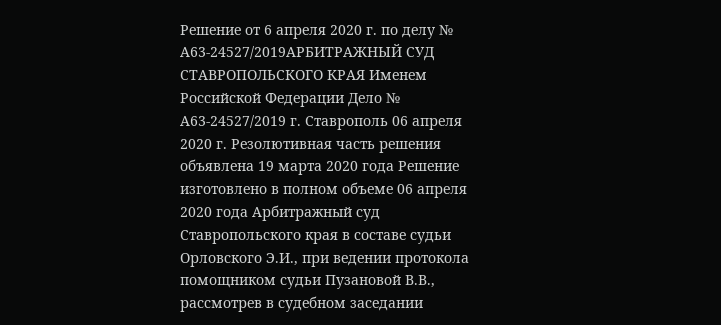Решение от 6 апреля 2020 г. по делу № А63-24527/2019АРБИТРАЖНЫЙ СУД СТАВРОПОЛЬСКОГО КРАЯ Именем Российской Федерации Дело № А63-24527/2019 г. Ставрополь 06 апреля 2020 г. Резолютивная часть решения объявлена 19 марта 2020 года Решение изготовлено в полном объеме 06 апреля 2020 года Арбитражный суд Ставропольского края в составе судьи Орловского Э.И., при ведении протокола помощником судьи Пузановой В.В., рассмотрев в судебном заседании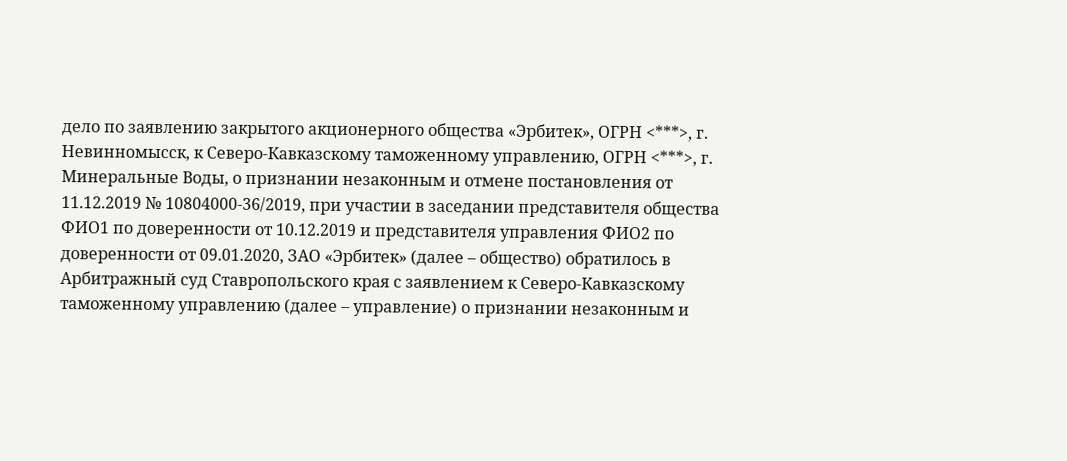дело по заявлению закрытого акционерного общества «Эрбитек», ОГРН <***>, г. Невинномысск, к Северо-Кавказскому таможенному управлению, ОГРН <***>, г. Минеральные Воды, о признании незаконным и отмене постановления от 11.12.2019 № 10804000-36/2019, при участии в заседании представителя общества ФИО1 по доверенности от 10.12.2019 и представителя управления ФИО2 по доверенности от 09.01.2020, ЗАО «Эрбитек» (далее – общество) обратилось в Арбитражный суд Ставропольского края с заявлением к Северо-Кавказскому таможенному управлению (далее – управление) о признании незаконным и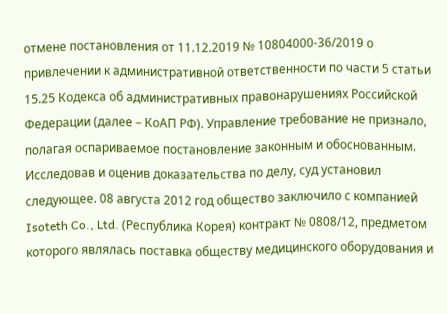отмене постановления от 11.12.2019 № 10804000-36/2019 о привлечении к административной ответственности по части 5 статьи 15.25 Кодекса об административных правонарушениях Российской Федерации (далее – КоАП РФ). Управление требование не признало, полагая оспариваемое постановление законным и обоснованным. Исследовав и оценив доказательства по делу, суд установил следующее. 08 августа 2012 год общество заключило с компанией Isoteth Co., Ltd. (Республика Корея) контракт № 0808/12, предметом которого являлась поставка обществу медицинского оборудования и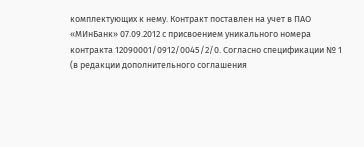комплектующих к нему. Контракт поставлен на учет в ПАО «МИнБанк» 07.09.2012 с присвоением уникального номера контракта 12090001/0912/0045/2/0. Согласно спецификации № 1 (в редакции дополнительного соглашения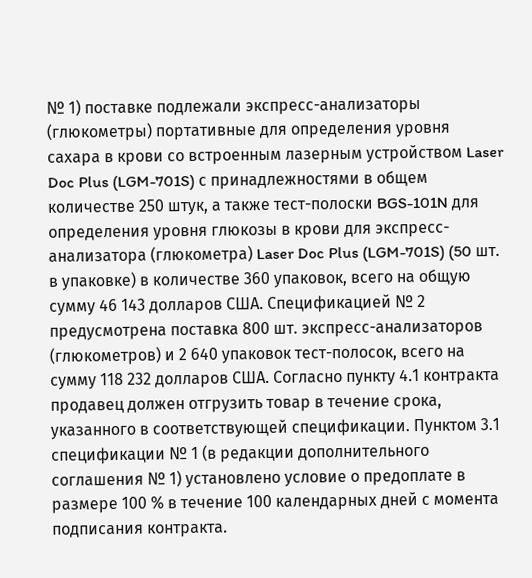№ 1) поставке подлежали экспресс-анализаторы (глюкометры) портативные для определения уровня сахара в крови со встроенным лазерным устройством Laser Doc Plus (LGM-701S) с принадлежностями в общем количестве 250 штук, а также тест-полоски BGS-101N для определения уровня глюкозы в крови для экспресс-анализатора (глюкометра) Laser Doc Plus (LGM-701S) (50 шт. в упаковке) в количестве 360 упаковок, всего на общую сумму 46 143 долларов США. Спецификацией № 2 предусмотрена поставка 800 шт. экспресс-анализаторов (глюкометров) и 2 640 упаковок тест-полосок, всего на сумму 118 232 долларов США. Согласно пункту 4.1 контракта продавец должен отгрузить товар в течение срока, указанного в соответствующей спецификации. Пунктом 3.1 спецификации № 1 (в редакции дополнительного соглашения № 1) установлено условие о предоплате в размере 100 % в течение 100 календарных дней с момента подписания контракта.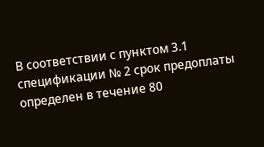В соответствии с пунктом 3.1 спецификации № 2 срок предоплаты определен в течение 80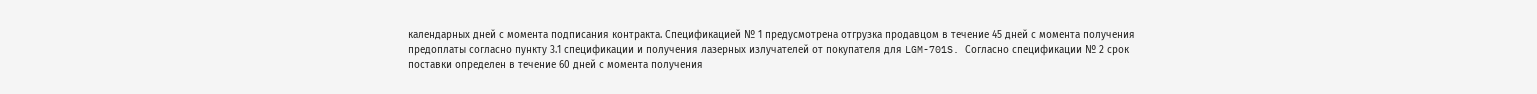календарных дней с момента подписания контракта. Спецификацией № 1 предусмотрена отгрузка продавцом в течение 45 дней с момента получения предоплаты согласно пункту 3.1 спецификации и получения лазерных излучателей от покупателя для LGM-701S. Согласно спецификации № 2 срок поставки определен в течение 60 дней с момента получения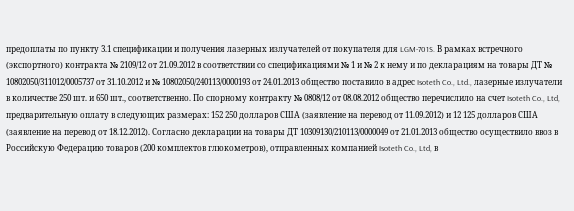предоплаты по пункту 3.1 спецификации и получения лазерных излучателей от покупателя для LGM-701S. В рамках встречного (экспортного) контракта № 2109/12 от 21.09.2012 в соответствии со спецификациями № 1 и № 2 к нему и по декларациям на товары ДТ № 10802050/311012/0005737 от 31.10.2012 и № 10802050/240113/0000193 от 24.01.2013 общество поставило в адрес Isoteth Co., Ltd., лазерные излучатели в количестве 250 шт. и 650 шт., соответственно. По спорному контракту № 0808/12 от 08.08.2012 общество перечислило на счет Isoteth Co., Ltd, предварительную оплату в следующих размерах: 152 250 долларов США (заявление на перевод от 11.09.2012) и 12 125 долларов США (заявление на перевод от 18.12.2012). Согласно декларации на товары ДТ 10309130/210113/0000049 от 21.01.2013 общество осуществило ввоз в Российскую Федерацию товаров (200 комплектов глюкометров), отправленных компанией Isoteth Co., Ltd, в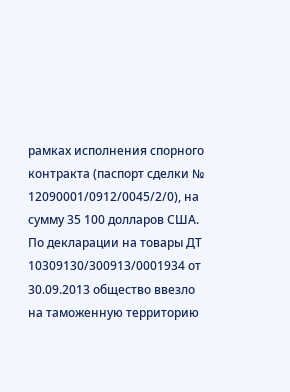рамках исполнения спорного контракта (паспорт сделки № 12090001/0912/0045/2/0), на сумму 35 100 долларов США. По декларации на товары ДТ 10309130/300913/0001934 от 30.09.2013 общество ввезло на таможенную территорию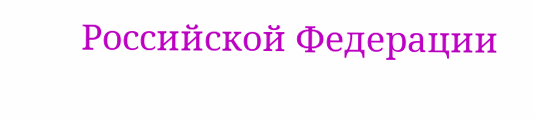Российской Федерации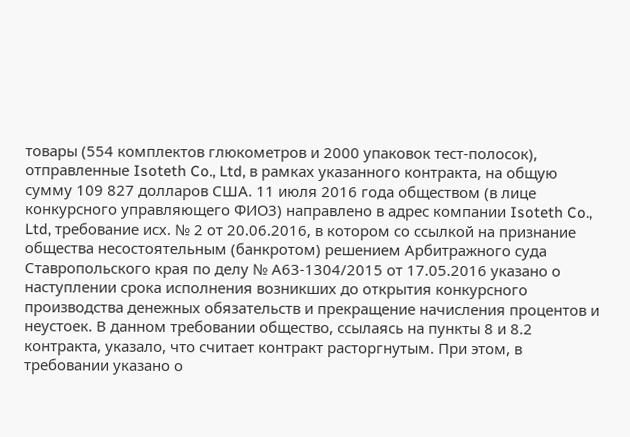товары (554 комплектов глюкометров и 2000 упаковок тест-полосок), отправленные Isoteth Co., Ltd, в рамках указанного контракта, на общую сумму 109 827 долларов США. 11 июля 2016 года обществом (в лице конкурсного управляющего ФИО3) направлено в адрес компании Isoteth Co., Ltd, требование исх. № 2 от 20.06.2016, в котором со ссылкой на признание общества несостоятельным (банкротом) решением Арбитражного суда Ставропольского края по делу № А63-1304/2015 от 17.05.2016 указано о наступлении срока исполнения возникших до открытия конкурсного производства денежных обязательств и прекращение начисления процентов и неустоек. В данном требовании общество, ссылаясь на пункты 8 и 8.2 контракта, указало, что считает контракт расторгнутым. При этом, в требовании указано о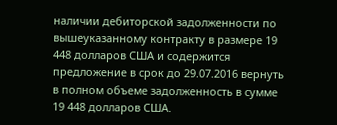наличии дебиторской задолженности по вышеуказанному контракту в размере 19 448 долларов США и содержится предложение в срок до 29.07.2016 вернуть в полном объеме задолженность в сумме 19 448 долларов США.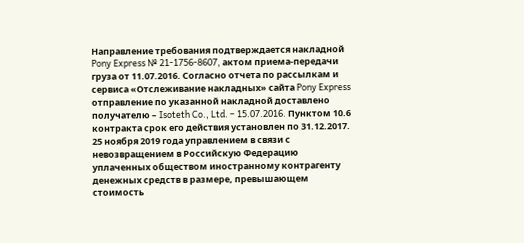Направление требования подтверждается накладной Pony Express № 21-1756-8607, актом приема-передачи груза от 11.07.2016. Согласно отчета по рассылкам и сервиса «Отслеживание накладных» сайта Pony Express отправление по указанной накладной доставлено получателю – Isoteth Co., Ltd. – 15.07.2016. Пунктом 10.6 контракта срок его действия установлен по 31.12.2017. 25 ноября 2019 года управлением в связи с невозвращением в Российскую Федерацию уплаченных обществом иностранному контрагенту денежных средств в размере, превышающем стоимость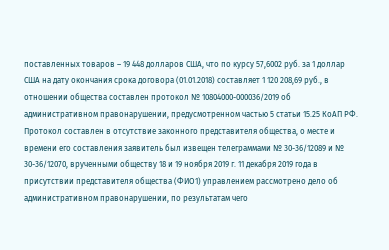поставленных товаров – 19 448 долларов США, что по курсу 57,6002 руб. за 1 доллар США на дату окончания срока договора (01.01.2018) составляет 1 120 208,69 руб., в отношении общества составлен протокол № 10804000-000036/2019 об административном правонарушении, предусмотренном частью 5 статьи 15.25 КоАП РФ. Протокол составлен в отсутствие законного представителя общества, о месте и времени его составления заявитель был извещен телеграммами № 30-36/12089 и № 30-36/12070, врученными обществу 18 и 19 ноября 2019 г. 11 декабря 2019 года в присутствии представителя общества (ФИО1) управлением рассмотрено дело об административном правонарушении, по результатам чего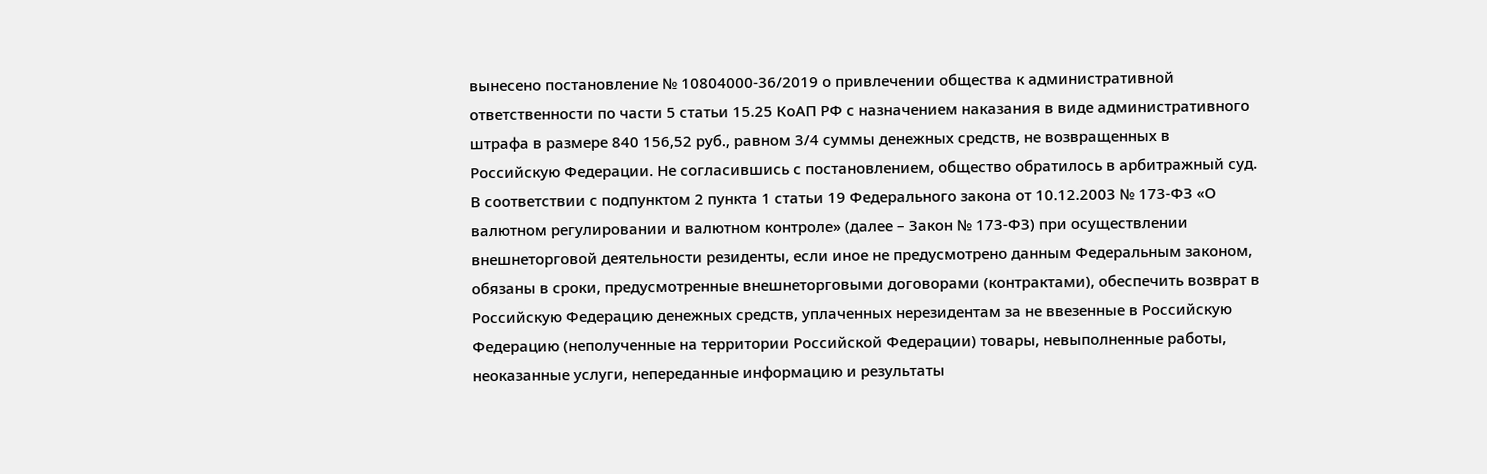вынесено постановление № 10804000-36/2019 о привлечении общества к административной ответственности по части 5 статьи 15.25 КоАП РФ с назначением наказания в виде административного штрафа в размере 840 156,52 руб., равном 3/4 суммы денежных средств, не возвращенных в Российскую Федерации. Не согласившись с постановлением, общество обратилось в арбитражный суд. В соответствии с подпунктом 2 пункта 1 статьи 19 Федерального закона от 10.12.2003 № 173-ФЗ «О валютном регулировании и валютном контроле» (далее – Закон № 173-ФЗ) при осуществлении внешнеторговой деятельности резиденты, если иное не предусмотрено данным Федеральным законом, обязаны в сроки, предусмотренные внешнеторговыми договорами (контрактами), обеспечить возврат в Российскую Федерацию денежных средств, уплаченных нерезидентам за не ввезенные в Российскую Федерацию (неполученные на территории Российской Федерации) товары, невыполненные работы, неоказанные услуги, непереданные информацию и результаты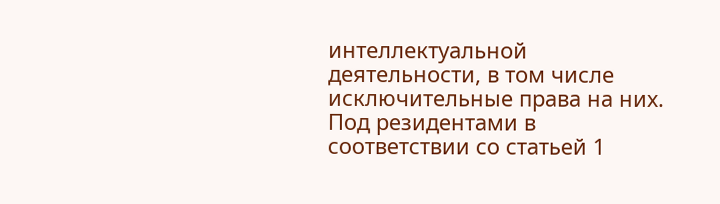интеллектуальной деятельности, в том числе исключительные права на них. Под резидентами в соответствии со статьей 1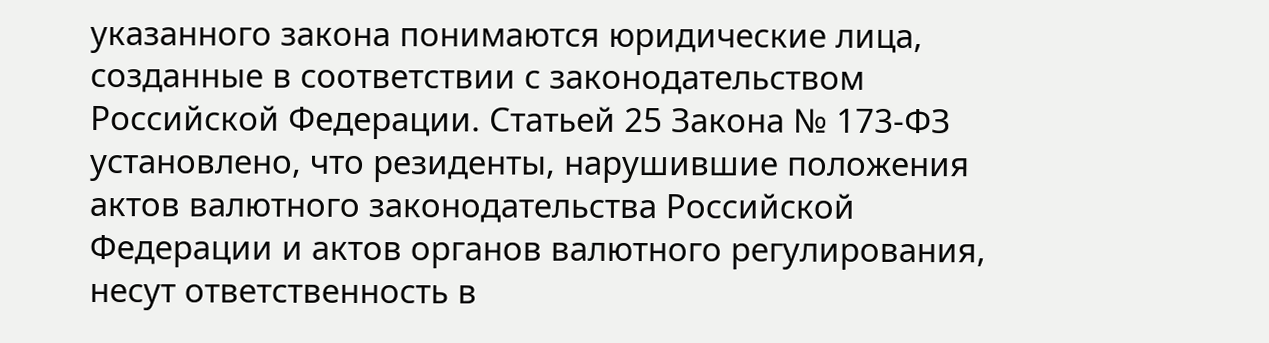указанного закона понимаются юридические лица, созданные в соответствии с законодательством Российской Федерации. Статьей 25 Закона № 173-ФЗ установлено, что резиденты, нарушившие положения актов валютного законодательства Российской Федерации и актов органов валютного регулирования, несут ответственность в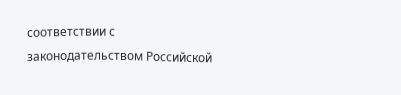соответствии с законодательством Российской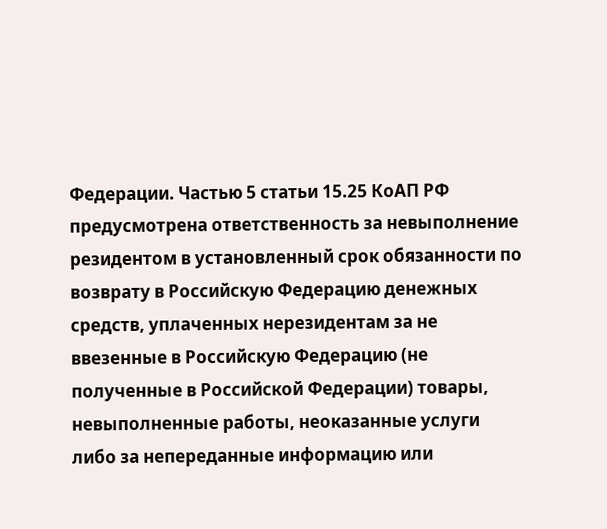Федерации. Частью 5 статьи 15.25 КоАП РФ предусмотрена ответственность за невыполнение резидентом в установленный срок обязанности по возврату в Российскую Федерацию денежных средств, уплаченных нерезидентам за не ввезенные в Российскую Федерацию (не полученные в Российской Федерации) товары, невыполненные работы, неоказанные услуги либо за непереданные информацию или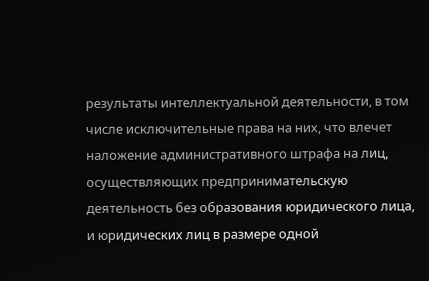результаты интеллектуальной деятельности, в том числе исключительные права на них, что влечет наложение административного штрафа на лиц, осуществляющих предпринимательскую деятельность без образования юридического лица, и юридических лиц в размере одной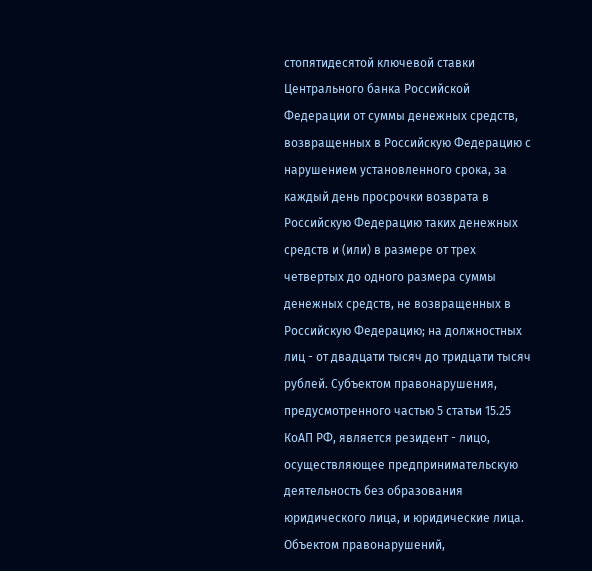стопятидесятой ключевой ставки Центрального банка Российской Федерации от суммы денежных средств, возвращенных в Российскую Федерацию с нарушением установленного срока, за каждый день просрочки возврата в Российскую Федерацию таких денежных средств и (или) в размере от трех четвертых до одного размера суммы денежных средств, не возвращенных в Российскую Федерацию; на должностных лиц - от двадцати тысяч до тридцати тысяч рублей. Субъектом правонарушения, предусмотренного частью 5 статьи 15.25 КоАП РФ, является резидент - лицо, осуществляющее предпринимательскую деятельность без образования юридического лица, и юридические лица. Объектом правонарушений,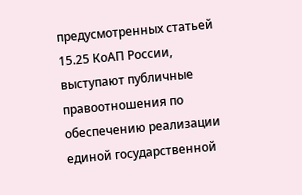предусмотренных статьей 15.25 КоАП России, выступают публичные правоотношения по обеспечению реализации единой государственной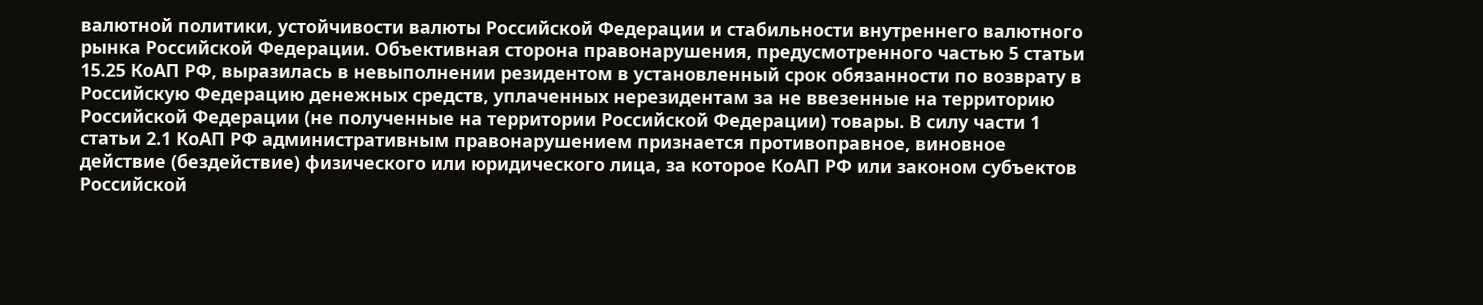валютной политики, устойчивости валюты Российской Федерации и стабильности внутреннего валютного рынка Российской Федерации. Объективная сторона правонарушения, предусмотренного частью 5 статьи 15.25 КоАП РФ, выразилась в невыполнении резидентом в установленный срок обязанности по возврату в Российскую Федерацию денежных средств, уплаченных нерезидентам за не ввезенные на территорию Российской Федерации (не полученные на территории Российской Федерации) товары. В силу части 1 статьи 2.1 КоАП РФ административным правонарушением признается противоправное, виновное действие (бездействие) физического или юридического лица, за которое КоАП РФ или законом субъектов Российской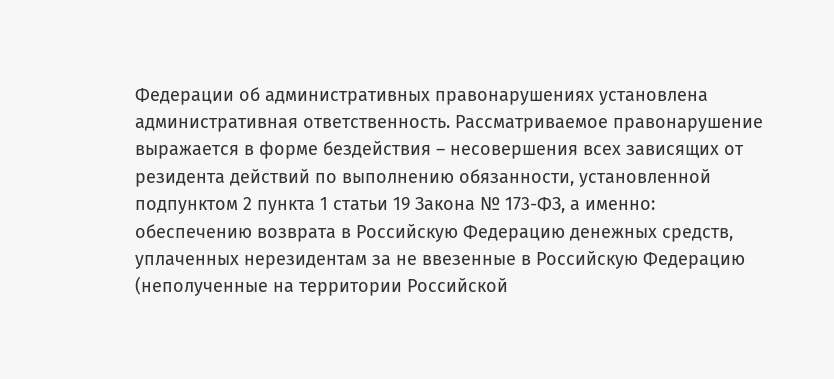Федерации об административных правонарушениях установлена административная ответственность. Рассматриваемое правонарушение выражается в форме бездействия – несовершения всех зависящих от резидента действий по выполнению обязанности, установленной подпунктом 2 пункта 1 статьи 19 Закона № 173-ФЗ, а именно: обеспечению возврата в Российскую Федерацию денежных средств, уплаченных нерезидентам за не ввезенные в Российскую Федерацию (неполученные на территории Российской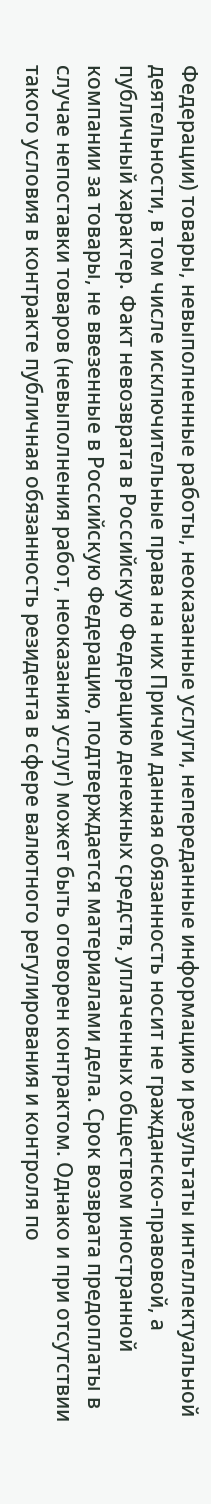Федерации) товары, невыполненные работы, неоказанные услуги, непереданные информацию и результаты интеллектуальной деятельности, в том числе исключительные права на них Причем данная обязанность носит не гражданско-правовой, а публичный характер. Факт невозврата в Российскую Федерацию денежных средств, уплаченных обществом иностранной компании за товары, не ввезенные в Российскую Федерацию, подтверждается материалами дела. Срок возврата предоплаты в случае непоставки товаров (невыполнения работ, неоказания услуг) может быть оговорен контрактом. Однако и при отсутствии такого условия в контракте публичная обязанность резидента в сфере валютного регулирования и контроля по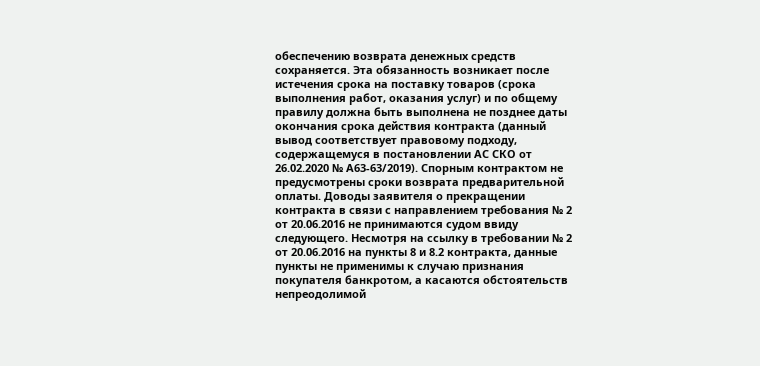обеспечению возврата денежных средств сохраняется. Эта обязанность возникает после истечения срока на поставку товаров (срока выполнения работ, оказания услуг) и по общему правилу должна быть выполнена не позднее даты окончания срока действия контракта (данный вывод соответствует правовому подходу, содержащемуся в постановлении АС СКО от 26.02.2020 № А63-63/2019). Спорным контрактом не предусмотрены сроки возврата предварительной оплаты. Доводы заявителя о прекращении контракта в связи с направлением требования № 2 от 20.06.2016 не принимаются судом ввиду следующего. Несмотря на ссылку в требовании № 2 от 20.06.2016 на пункты 8 и 8.2 контракта, данные пункты не применимы к случаю признания покупателя банкротом, а касаются обстоятельств непреодолимой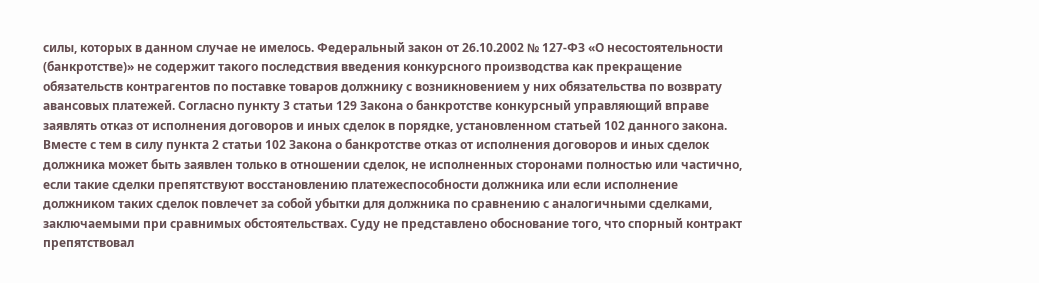силы, которых в данном случае не имелось. Федеральный закон от 26.10.2002 № 127-ФЗ «О несостоятельности (банкротстве)» не содержит такого последствия введения конкурсного производства как прекращение обязательств контрагентов по поставке товаров должнику с возникновением у них обязательства по возврату авансовых платежей. Согласно пункту 3 статьи 129 Закона о банкротстве конкурсный управляющий вправе заявлять отказ от исполнения договоров и иных сделок в порядке, установленном статьей 102 данного закона. Вместе с тем в силу пункта 2 статьи 102 Закона о банкротстве отказ от исполнения договоров и иных сделок должника может быть заявлен только в отношении сделок, не исполненных сторонами полностью или частично, если такие сделки препятствуют восстановлению платежеспособности должника или если исполнение должником таких сделок повлечет за собой убытки для должника по сравнению с аналогичными сделками, заключаемыми при сравнимых обстоятельствах. Суду не представлено обоснование того, что спорный контракт препятствовал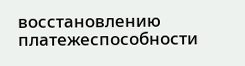восстановлению платежеспособности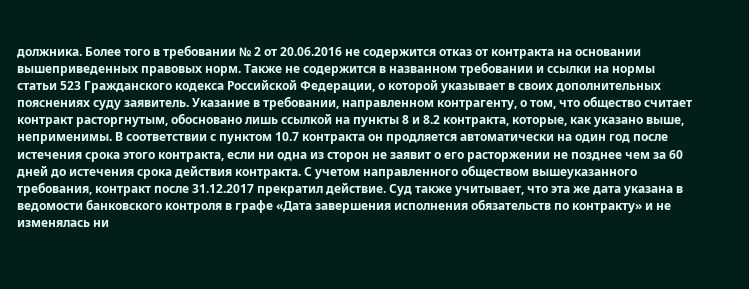должника. Более того в требовании № 2 от 20.06.2016 не содержится отказ от контракта на основании вышеприведенных правовых норм. Также не содержится в названном требовании и ссылки на нормы статьи 523 Гражданского кодекса Российской Федерации, о которой указывает в своих дополнительных пояснениях суду заявитель. Указание в требовании, направленном контрагенту, о том, что общество считает контракт расторгнутым, обосновано лишь ссылкой на пункты 8 и 8.2 контракта, которые, как указано выше, неприменимы. В соответствии с пунктом 10.7 контракта он продляется автоматически на один год после истечения срока этого контракта, если ни одна из сторон не заявит о его расторжении не позднее чем за 60 дней до истечения срока действия контракта. С учетом направленного обществом вышеуказанного требования, контракт после 31.12.2017 прекратил действие. Суд также учитывает, что эта же дата указана в ведомости банковского контроля в графе «Дата завершения исполнения обязательств по контракту» и не изменялась ни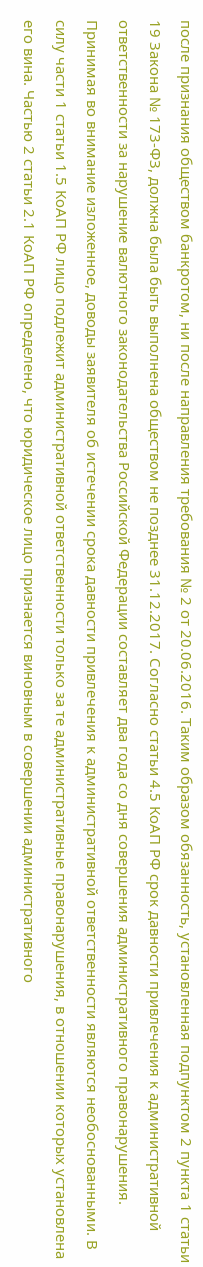после признания обществом банкротом, ни после направления требования № 2 от 20.06.2016. Таким образом обязанность, установленная подпунктом 2 пункта 1 статьи 19 Закона № 173-ФЗ, должна была быть выполнена обществом не позднее 31.12.2017. Согласно статьи 4.5 КоАП РФ срок давности привлечения к административной ответственности за нарушение валютного законодательства Российской Федерации составляет два года со дня совершения административного правонарушения. Принимая во внимание изложенное, доводы заявителя об истечении срока давности привлечения к административной ответственности являются необоснованными. В силу части 1 статьи 1.5 КоАП РФ лицо подлежит административной ответственности только за те административные правонарушения, в отношении которых установлена его вина. Частью 2 статьи 2.1 КоАП РФ определено, что юридическое лицо признается виновным в совершении административного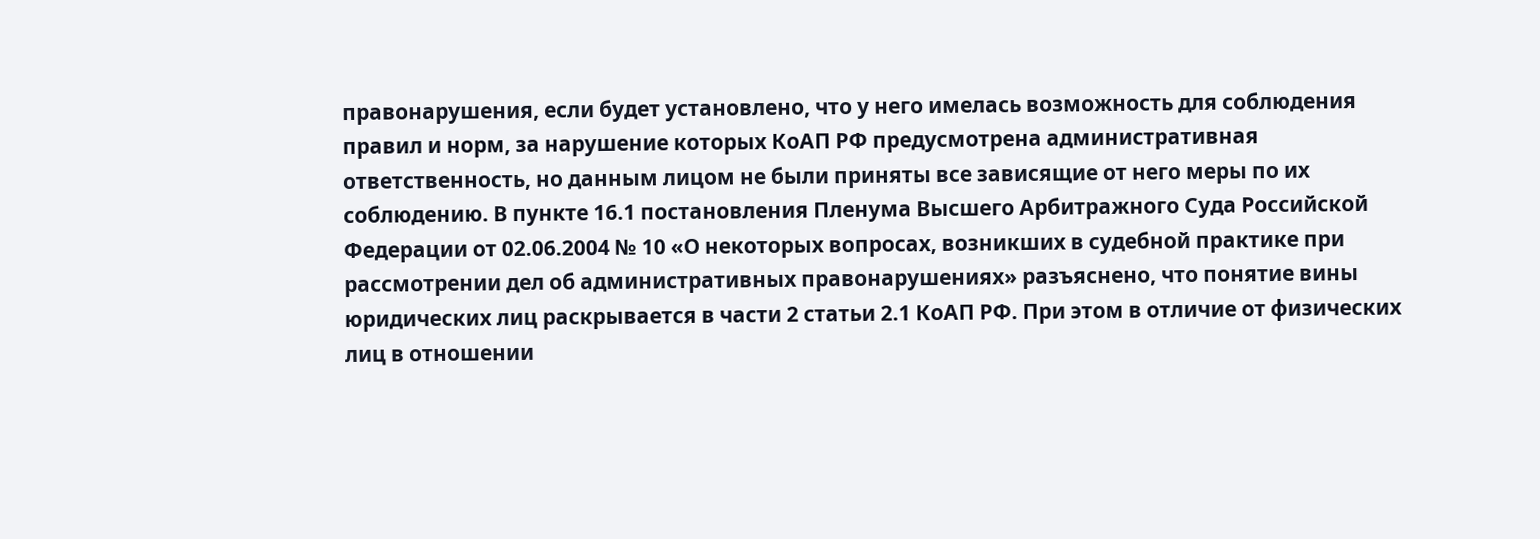правонарушения, если будет установлено, что у него имелась возможность для соблюдения правил и норм, за нарушение которых КоАП РФ предусмотрена административная ответственность, но данным лицом не были приняты все зависящие от него меры по их соблюдению. В пункте 16.1 постановления Пленума Высшего Арбитражного Суда Российской Федерации от 02.06.2004 № 10 «О некоторых вопросах, возникших в судебной практике при рассмотрении дел об административных правонарушениях» разъяснено, что понятие вины юридических лиц раскрывается в части 2 статьи 2.1 КоАП РФ. При этом в отличие от физических лиц в отношении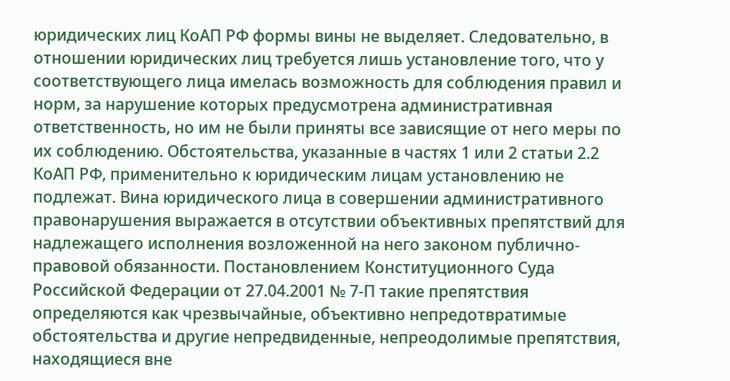юридических лиц КоАП РФ формы вины не выделяет. Следовательно, в отношении юридических лиц требуется лишь установление того, что у соответствующего лица имелась возможность для соблюдения правил и норм, за нарушение которых предусмотрена административная ответственность, но им не были приняты все зависящие от него меры по их соблюдению. Обстоятельства, указанные в частях 1 или 2 статьи 2.2 КоАП РФ, применительно к юридическим лицам установлению не подлежат. Вина юридического лица в совершении административного правонарушения выражается в отсутствии объективных препятствий для надлежащего исполнения возложенной на него законом публично-правовой обязанности. Постановлением Конституционного Суда Российской Федерации от 27.04.2001 № 7-П такие препятствия определяются как чрезвычайные, объективно непредотвратимые обстоятельства и другие непредвиденные, непреодолимые препятствия, находящиеся вне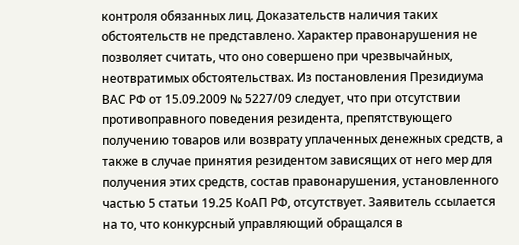контроля обязанных лиц. Доказательств наличия таких обстоятельств не представлено. Характер правонарушения не позволяет считать, что оно совершено при чрезвычайных, неотвратимых обстоятельствах. Из постановления Президиума ВАС РФ от 15.09.2009 № 5227/09 следует, что при отсутствии противоправного поведения резидента, препятствующего получению товаров или возврату уплаченных денежных средств, а также в случае принятия резидентом зависящих от него мер для получения этих средств, состав правонарушения, установленного частью 5 статьи 19.25 КоАП РФ, отсутствует. Заявитель ссылается на то, что конкурсный управляющий обращался в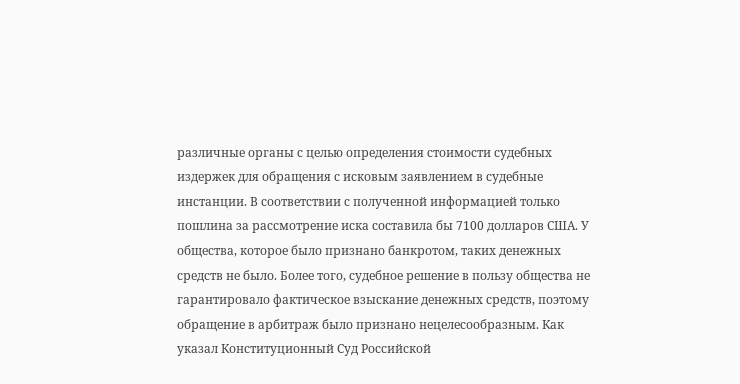различные органы с целью определения стоимости судебных издержек для обращения с исковым заявлением в судебные инстанции. В соответствии с полученной информацией только пошлина за рассмотрение иска составила бы 7100 долларов США. У общества, которое было признано банкротом, таких денежных средств не было. Более того, судебное решение в пользу общества не гарантировало фактическое взыскание денежных средств, поэтому обращение в арбитраж было признано нецелесообразным. Как указал Конституционный Суд Российской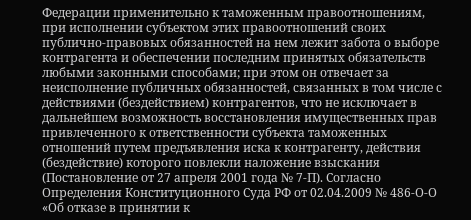Федерации применительно к таможенным правоотношениям, при исполнении субъектом этих правоотношений своих публично-правовых обязанностей на нем лежит забота о выборе контрагента и обеспечении последним принятых обязательств любыми законными способами; при этом он отвечает за неисполнение публичных обязанностей, связанных в том числе с действиями (бездействием) контрагентов, что не исключает в дальнейшем возможность восстановления имущественных прав привлеченного к ответственности субъекта таможенных отношений путем предъявления иска к контрагенту, действия (бездействие) которого повлекли наложение взыскания (Постановление от 27 апреля 2001 года № 7-П). Согласно Определения Конституционного Суда РФ от 02.04.2009 № 486-О-О «Об отказе в принятии к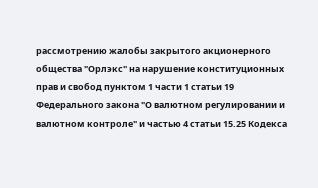рассмотрению жалобы закрытого акционерного общества "Орлэкс" на нарушение конституционных прав и свобод пунктом 1 части 1 статьи 19 Федерального закона "О валютном регулировании и валютном контроле" и частью 4 статьи 15.25 Кодекса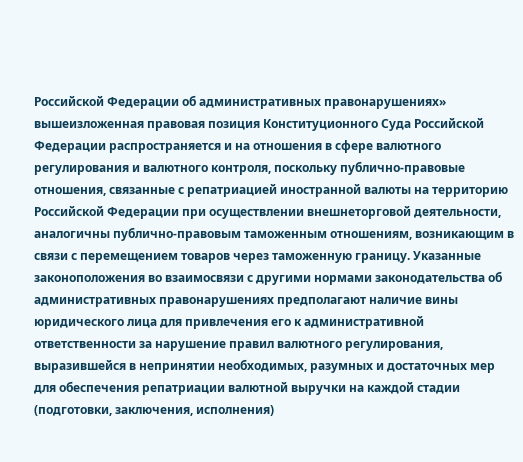Российской Федерации об административных правонарушениях» вышеизложенная правовая позиция Конституционного Суда Российской Федерации распространяется и на отношения в сфере валютного регулирования и валютного контроля, поскольку публично-правовые отношения, связанные с репатриацией иностранной валюты на территорию Российской Федерации при осуществлении внешнеторговой деятельности, аналогичны публично-правовым таможенным отношениям, возникающим в связи с перемещением товаров через таможенную границу. Указанные законоположения во взаимосвязи с другими нормами законодательства об административных правонарушениях предполагают наличие вины юридического лица для привлечения его к административной ответственности за нарушение правил валютного регулирования, выразившейся в непринятии необходимых, разумных и достаточных мер для обеспечения репатриации валютной выручки на каждой стадии (подготовки, заключения, исполнения)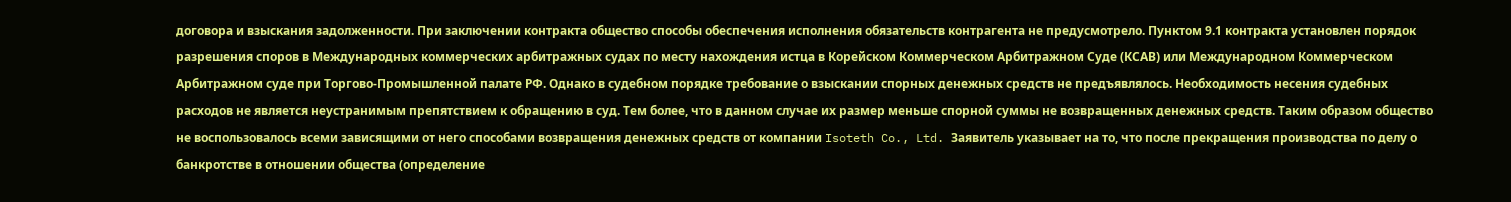договора и взыскания задолженности. При заключении контракта общество способы обеспечения исполнения обязательств контрагента не предусмотрело. Пунктом 9.1 контракта установлен порядок разрешения споров в Международных коммерческих арбитражных судах по месту нахождения истца в Корейском Коммерческом Арбитражном Суде (КСАВ) или Международном Коммерческом Арбитражном суде при Торгово-Промышленной палате РФ. Однако в судебном порядке требование о взыскании спорных денежных средств не предъявлялось. Необходимость несения судебных расходов не является неустранимым препятствием к обращению в суд. Тем более, что в данном случае их размер меньше спорной суммы не возвращенных денежных средств. Таким образом общество не воспользовалось всеми зависящими от него способами возвращения денежных средств от компании Isoteth Co., Ltd. Заявитель указывает на то, что после прекращения производства по делу о банкротстве в отношении общества (определение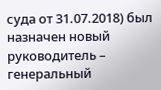суда от 31.07.2018) был назначен новый руководитель – генеральный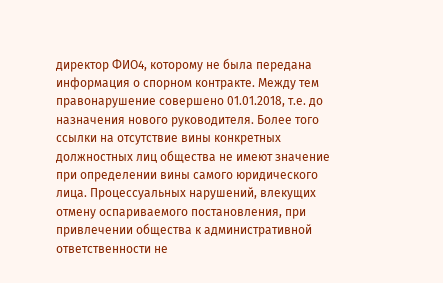директор ФИО4, которому не была передана информация о спорном контракте. Между тем правонарушение совершено 01.01.2018, т.е. до назначения нового руководителя. Более того ссылки на отсутствие вины конкретных должностных лиц общества не имеют значение при определении вины самого юридического лица. Процессуальных нарушений, влекущих отмену оспариваемого постановления, при привлечении общества к административной ответственности не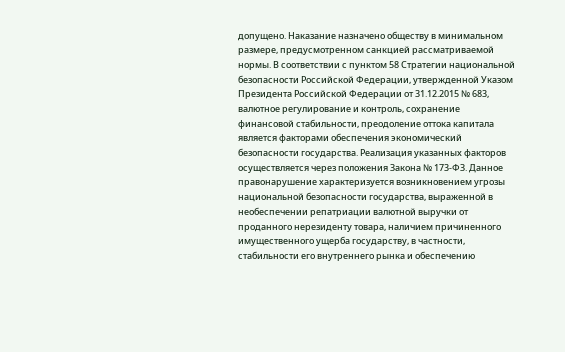допущено. Наказание назначено обществу в минимальном размере, предусмотренном санкцией рассматриваемой нормы. В соответствии с пунктом 58 Стратегии национальной безопасности Российской Федерации, утвержденной Указом Президента Российской Федерации от 31.12.2015 № 683, валютное регулирование и контроль, сохранение финансовой стабильности, преодоление оттока капитала является факторами обеспечения экономический безопасности государства. Реализация указанных факторов осуществляется через положения Закона № 173-ФЗ. Данное правонарушение характеризуется возникновением угрозы национальной безопасности государства, выраженной в необеспечении репатриации валютной выручки от проданного нерезиденту товара, наличием причиненного имущественного ущерба государству, в частности, стабильности его внутреннего рынка и обеспечению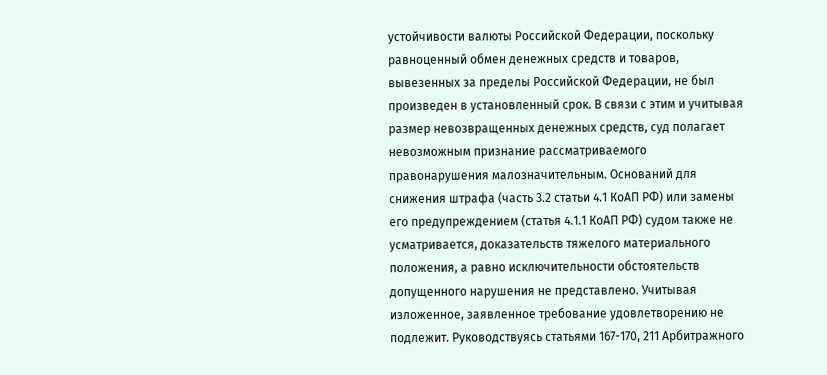устойчивости валюты Российской Федерации, поскольку равноценный обмен денежных средств и товаров, вывезенных за пределы Российской Федерации, не был произведен в установленный срок. В связи с этим и учитывая размер невозвращенных денежных средств, суд полагает невозможным признание рассматриваемого правонарушения малозначительным. Оснований для снижения штрафа (часть 3.2 статьи 4.1 КоАП РФ) или замены его предупреждением (статья 4.1.1 КоАП РФ) судом также не усматривается, доказательств тяжелого материального положения, а равно исключительности обстоятельств допущенного нарушения не представлено. Учитывая изложенное, заявленное требование удовлетворению не подлежит. Руководствуясь статьями 167-170, 211 Арбитражного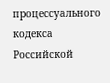процессуального кодекса Российской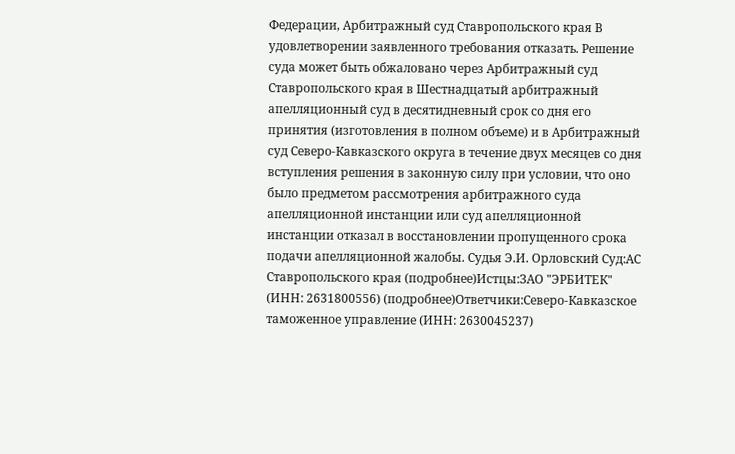Федерации, Арбитражный суд Ставропольского края В удовлетворении заявленного требования отказать. Решение суда может быть обжаловано через Арбитражный суд Ставропольского края в Шестнадцатый арбитражный апелляционный суд в десятидневный срок со дня его принятия (изготовления в полном объеме) и в Арбитражный суд Северо-Кавказского округа в течение двух месяцев со дня вступления решения в законную силу при условии, что оно было предметом рассмотрения арбитражного суда апелляционной инстанции или суд апелляционной инстанции отказал в восстановлении пропущенного срока подачи апелляционной жалобы. Судья Э.И. Орловский Суд:АС Ставропольского края (подробнее)Истцы:ЗАО "ЭРБИТЕК" (ИНН: 2631800556) (подробнее)Ответчики:Северо-Кавказское таможенное управление (ИНН: 2630045237)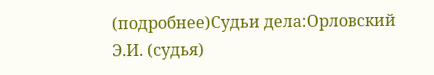(подробнее)Судьи дела:Орловский Э.И. (судья)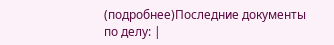(подробнее)Последние документы по делу: |